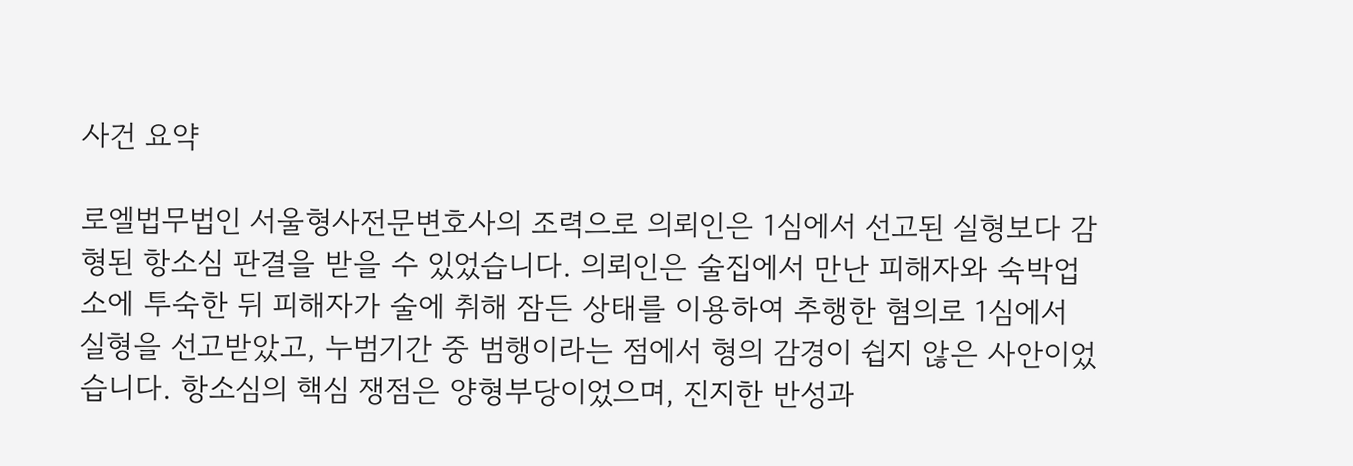사건 요약

로엘법무법인 서울형사전문변호사의 조력으로 의뢰인은 1심에서 선고된 실형보다 감형된 항소심 판결을 받을 수 있었습니다. 의뢰인은 술집에서 만난 피해자와 숙박업소에 투숙한 뒤 피해자가 술에 취해 잠든 상태를 이용하여 추행한 혐의로 1심에서 실형을 선고받았고, 누범기간 중 범행이라는 점에서 형의 감경이 쉽지 않은 사안이었습니다. 항소심의 핵심 쟁점은 양형부당이었으며, 진지한 반성과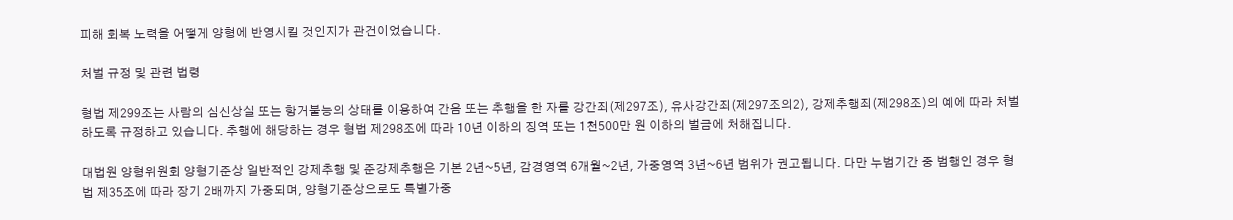피해 회복 노력을 어떻게 양형에 반영시킬 것인지가 관건이었습니다.

처벌 규정 및 관련 법령

형법 제299조는 사람의 심신상실 또는 항거불능의 상태를 이용하여 간음 또는 추행을 한 자를 강간죄(제297조), 유사강간죄(제297조의2), 강제추행죄(제298조)의 예에 따라 처벌하도록 규정하고 있습니다. 추행에 해당하는 경우 형법 제298조에 따라 10년 이하의 징역 또는 1천500만 원 이하의 벌금에 처해집니다.

대법원 양형위원회 양형기준상 일반적인 강제추행 및 준강제추행은 기본 2년~5년, 감경영역 6개월~2년, 가중영역 3년~6년 범위가 권고됩니다. 다만 누범기간 중 범행인 경우 형법 제35조에 따라 장기 2배까지 가중되며, 양형기준상으로도 특별가중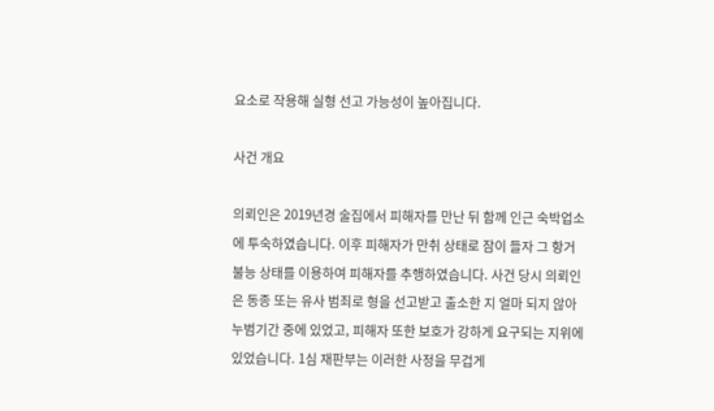요소로 작용해 실형 선고 가능성이 높아집니다.

사건 개요

의뢰인은 2019년경 술집에서 피해자를 만난 뒤 함께 인근 숙박업소에 투숙하였습니다. 이후 피해자가 만취 상태로 잠이 들자 그 항거불능 상태를 이용하여 피해자를 추행하였습니다. 사건 당시 의뢰인은 동종 또는 유사 범죄로 형을 선고받고 출소한 지 얼마 되지 않아 누범기간 중에 있었고, 피해자 또한 보호가 강하게 요구되는 지위에 있었습니다. 1심 재판부는 이러한 사정을 무겁게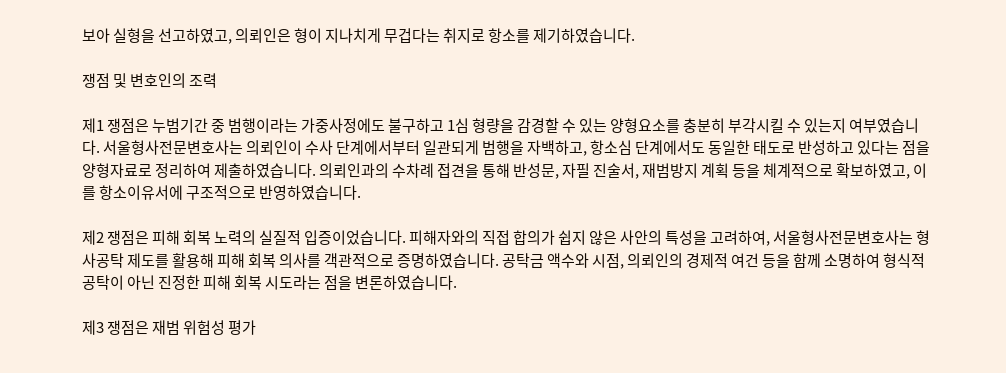보아 실형을 선고하였고, 의뢰인은 형이 지나치게 무겁다는 취지로 항소를 제기하였습니다.

쟁점 및 변호인의 조력

제1 쟁점은 누범기간 중 범행이라는 가중사정에도 불구하고 1심 형량을 감경할 수 있는 양형요소를 충분히 부각시킬 수 있는지 여부였습니다. 서울형사전문변호사는 의뢰인이 수사 단계에서부터 일관되게 범행을 자백하고, 항소심 단계에서도 동일한 태도로 반성하고 있다는 점을 양형자료로 정리하여 제출하였습니다. 의뢰인과의 수차례 접견을 통해 반성문, 자필 진술서, 재범방지 계획 등을 체계적으로 확보하였고, 이를 항소이유서에 구조적으로 반영하였습니다.

제2 쟁점은 피해 회복 노력의 실질적 입증이었습니다. 피해자와의 직접 합의가 쉽지 않은 사안의 특성을 고려하여, 서울형사전문변호사는 형사공탁 제도를 활용해 피해 회복 의사를 객관적으로 증명하였습니다. 공탁금 액수와 시점, 의뢰인의 경제적 여건 등을 함께 소명하여 형식적 공탁이 아닌 진정한 피해 회복 시도라는 점을 변론하였습니다.

제3 쟁점은 재범 위험성 평가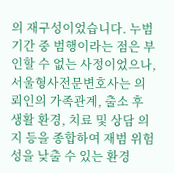의 재구성이었습니다. 누범기간 중 범행이라는 점은 부인할 수 없는 사정이었으나, 서울형사전문변호사는 의뢰인의 가족관계, 출소 후 생활 환경, 치료 및 상담 의지 등을 종합하여 재범 위험성을 낮출 수 있는 환경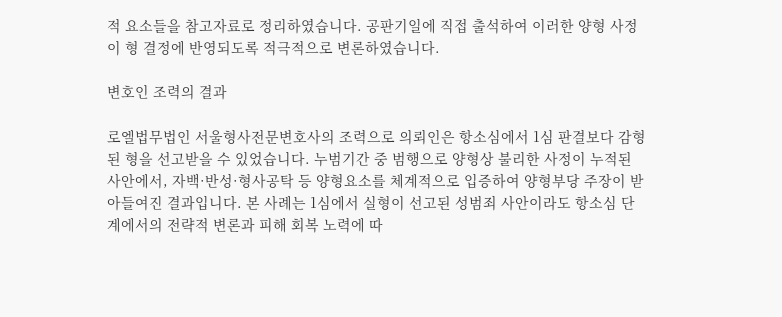적 요소들을 참고자료로 정리하였습니다. 공판기일에 직접 출석하여 이러한 양형 사정이 형 결정에 반영되도록 적극적으로 변론하였습니다.

변호인 조력의 결과

로엘법무법인 서울형사전문변호사의 조력으로 의뢰인은 항소심에서 1심 판결보다 감형된 형을 선고받을 수 있었습니다. 누범기간 중 범행으로 양형상 불리한 사정이 누적된 사안에서, 자백·반성·형사공탁 등 양형요소를 체계적으로 입증하여 양형부당 주장이 받아들여진 결과입니다. 본 사례는 1심에서 실형이 선고된 성범죄 사안이라도 항소심 단계에서의 전략적 변론과 피해 회복 노력에 따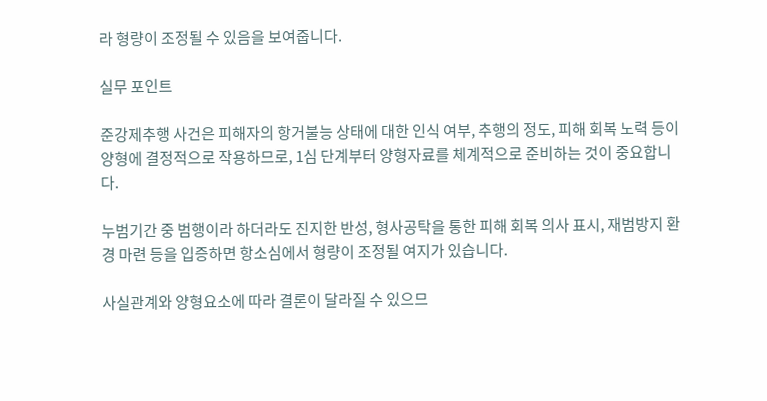라 형량이 조정될 수 있음을 보여줍니다.

실무 포인트

준강제추행 사건은 피해자의 항거불능 상태에 대한 인식 여부, 추행의 정도, 피해 회복 노력 등이 양형에 결정적으로 작용하므로, 1심 단계부터 양형자료를 체계적으로 준비하는 것이 중요합니다.

누범기간 중 범행이라 하더라도 진지한 반성, 형사공탁을 통한 피해 회복 의사 표시, 재범방지 환경 마련 등을 입증하면 항소심에서 형량이 조정될 여지가 있습니다.

사실관계와 양형요소에 따라 결론이 달라질 수 있으므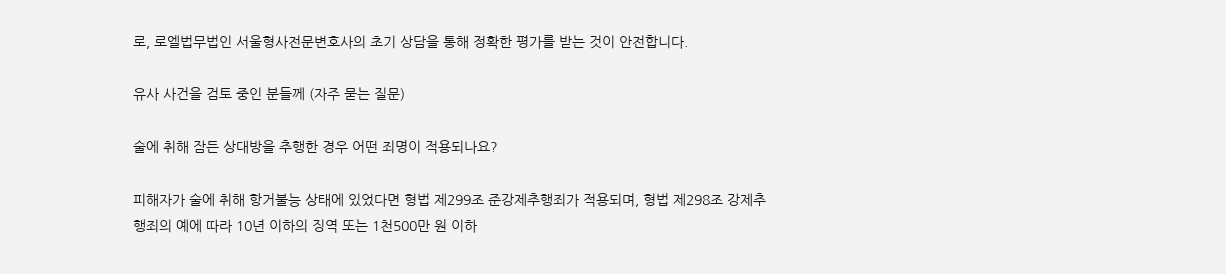로, 로엘법무법인 서울형사전문변호사의 초기 상담을 통해 정확한 평가를 받는 것이 안전합니다.

유사 사건을 검토 중인 분들께 (자주 묻는 질문)

술에 취해 잠든 상대방을 추행한 경우 어떤 죄명이 적용되나요?

피해자가 술에 취해 항거불능 상태에 있었다면 형법 제299조 준강제추행죄가 적용되며, 형법 제298조 강제추행죄의 예에 따라 10년 이하의 징역 또는 1천500만 원 이하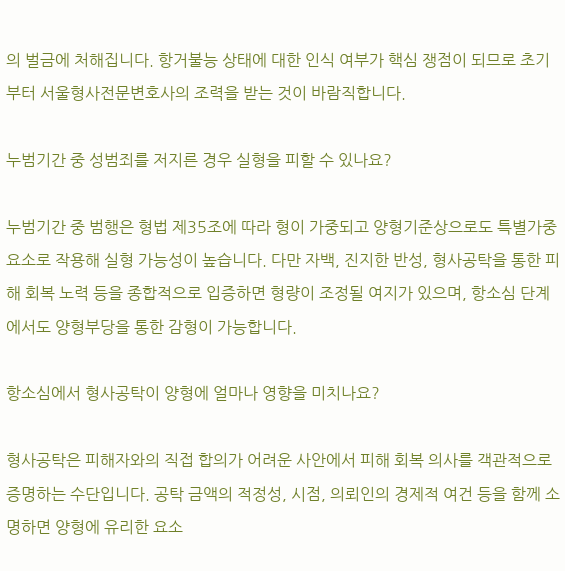의 벌금에 처해집니다. 항거불능 상태에 대한 인식 여부가 핵심 쟁점이 되므로 초기부터 서울형사전문변호사의 조력을 받는 것이 바람직합니다.

누범기간 중 성범죄를 저지른 경우 실형을 피할 수 있나요?

누범기간 중 범행은 형법 제35조에 따라 형이 가중되고 양형기준상으로도 특별가중요소로 작용해 실형 가능성이 높습니다. 다만 자백, 진지한 반성, 형사공탁을 통한 피해 회복 노력 등을 종합적으로 입증하면 형량이 조정될 여지가 있으며, 항소심 단계에서도 양형부당을 통한 감형이 가능합니다.

항소심에서 형사공탁이 양형에 얼마나 영향을 미치나요?

형사공탁은 피해자와의 직접 합의가 어려운 사안에서 피해 회복 의사를 객관적으로 증명하는 수단입니다. 공탁 금액의 적정성, 시점, 의뢰인의 경제적 여건 등을 함께 소명하면 양형에 유리한 요소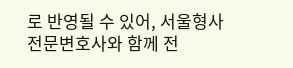로 반영될 수 있어, 서울형사전문변호사와 함께 전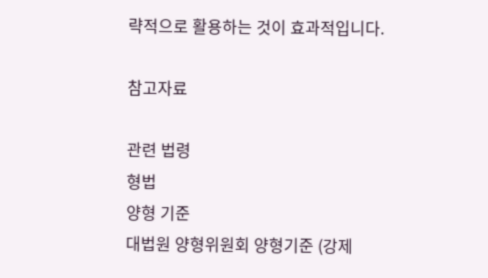략적으로 활용하는 것이 효과적입니다.

참고자료

관련 법령
형법
양형 기준
대법원 양형위원회 양형기준 (강제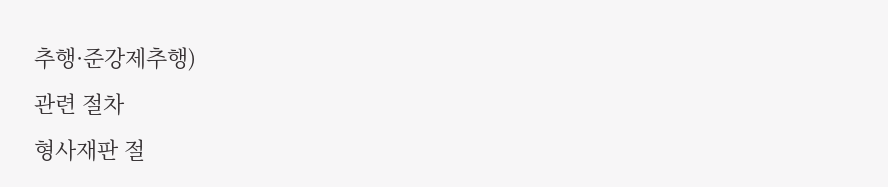추행·준강제추행)
관련 절차
형사재판 절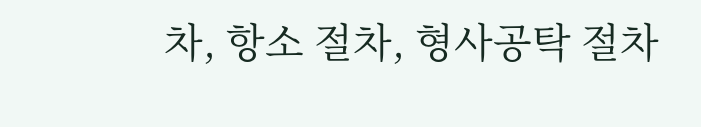차, 항소 절차, 형사공탁 절차